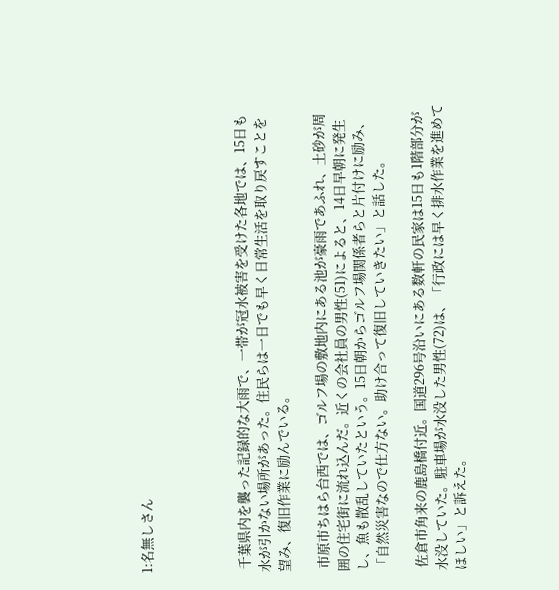1:名無しさん




 千葉県内を襲った記録的な大雨で、一帯が冠水被害を受けた各地では、15日も水が引かない場所があった。住民らは一日でも早く日常生活を取り戻すことを望み、復旧作業に励んでいる。

 市原市ちはら台西では、ゴルフ場の敷地内にある池が豪雨であふれ、土砂が周囲の住宅街に流れ込んだ。近くの会社員の男性(51)によると、14日早朝に発生し、魚も散乱していたという。15日朝からゴルフ場関係者らと片付けに励み、「自然災害なので仕方ない。助け合って復旧していきたい」と話した。

 佐倉市角来の鹿島橋付近。国道296号沿いにある数軒の民家は15日も1階部分が水没していた。駐車場が水没した男性(72)は、「行政には早く排水作業を進めてほしい」と訴えた。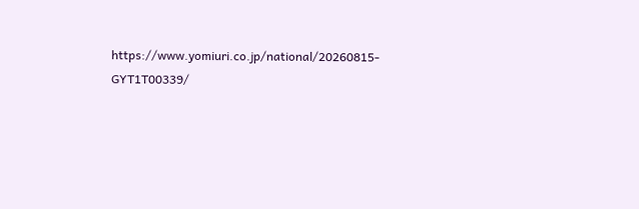https://www.yomiuri.co.jp/national/20260815-GYT1T00339/